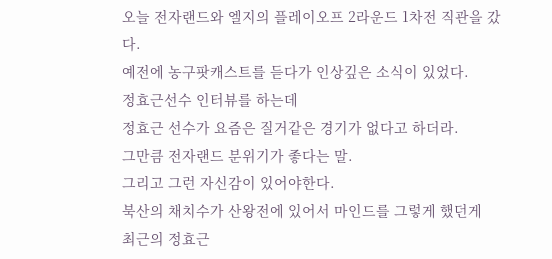오늘 전자랜드와 엘지의 플레이오프 2라운드 1차전 직관을 갔다.
예전에 농구팟캐스트를 듣다가 인상깊은 소식이 있었다.
정효근선수 인터뷰를 하는데
정효근 선수가 요즘은 질거같은 경기가 없다고 하더라.
그만큼 전자랜드 분위기가 좋다는 말.
그리고 그런 자신감이 있어야한다.
북산의 채치수가 산왕전에 있어서 마인드를 그렇게 했던게
최근의 정효근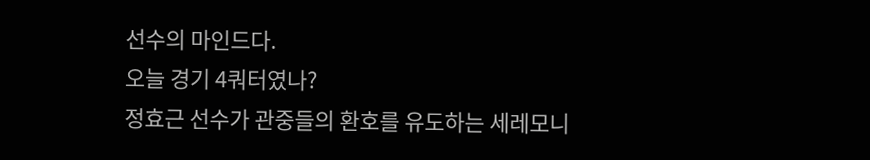선수의 마인드다.
오늘 경기 4쿼터였나?
정효근 선수가 관중들의 환호를 유도하는 세레모니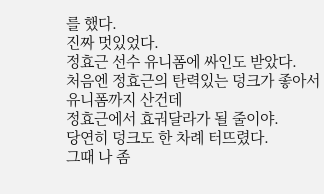를 했다.
진짜 멋있었다.
정효근 선수 유니폼에 싸인도 받았다.
처음엔 정효근의 탄력있는 덩크가 좋아서
유니폼까지 산건데
정효근에서 효궈달라가 될 줄이야.
당연히 덩크도 한 차례 터뜨렸다.
그때 나 좀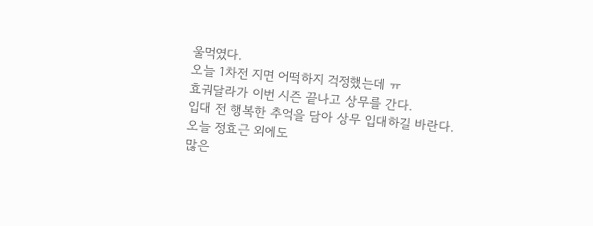울먹였다.
오늘 1차전 지면 어떡하지 걱정했는데 ㅠ
효궈달라가 이번 시즌 끝나고 상무를 간다.
입대 전 행복한 추억을 담아 상무 입대하길 바란다.
오늘 정효근 외에도
많은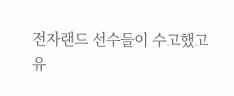전자랜드 선수들이 수고했고
유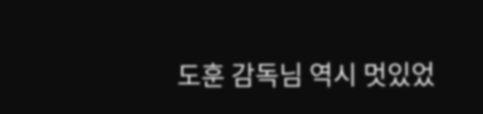도훈 감독님 역시 멋있었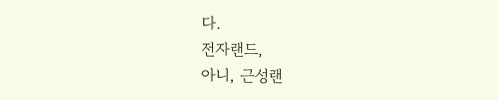다.
전자랜드,
아니, 근성랜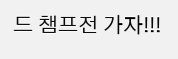드 챔프전 가자!!!